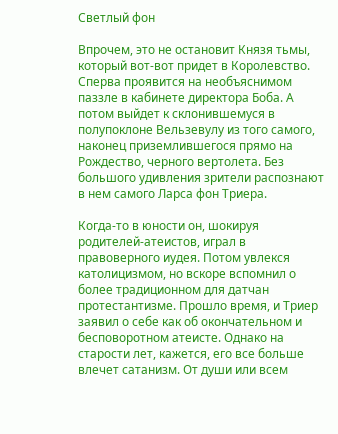Светлый фон

Впрочем, это не остановит Князя тьмы, который вот-вот придет в Королевство. Сперва проявится на необъяснимом паззле в кабинете директора Боба. А потом выйдет к склонившемуся в полупоклоне Вельзевулу из того самого, наконец приземлившегося прямо на Рождество, черного вертолета. Без большого удивления зрители распознают в нем самого Ларса фон Триера.

Когда-то в юности он, шокируя родителей-атеистов, играл в правоверного иудея. Потом увлекся католицизмом, но вскоре вспомнил о более традиционном для датчан протестантизме. Прошло время, и Триер заявил о себе как об окончательном и бесповоротном атеисте. Однако на старости лет, кажется, его все больше влечет сатанизм. От души или всем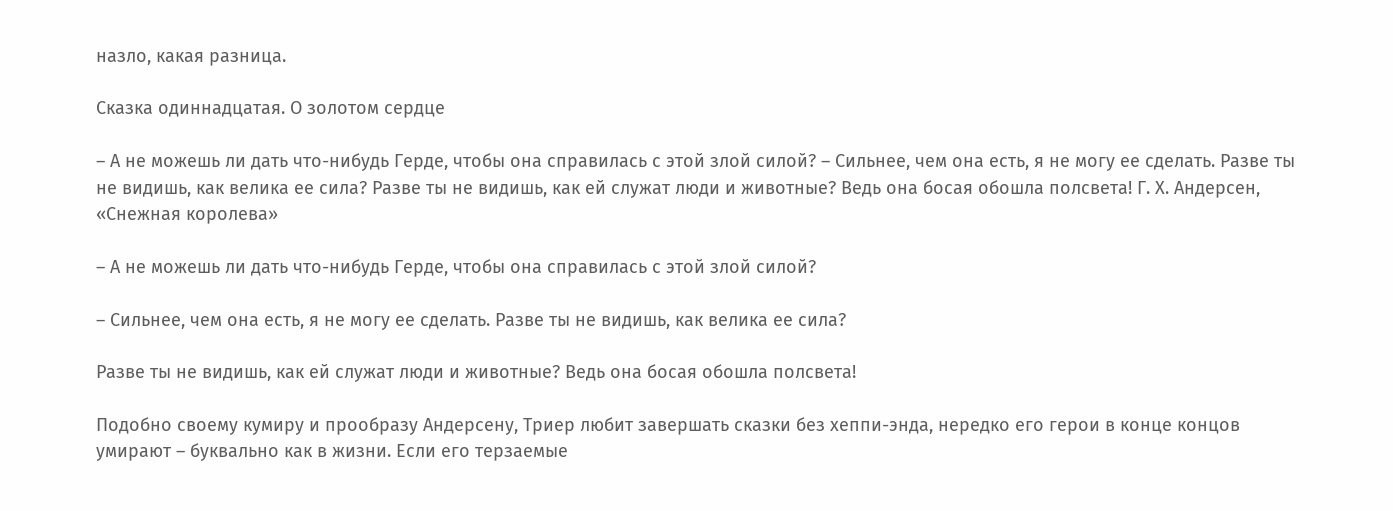назло, какая разница.

Сказка одиннадцатая. О золотом сердце

– А не можешь ли дать что-нибудь Герде, чтобы она справилась с этой злой силой? – Сильнее, чем она есть, я не могу ее сделать. Разве ты не видишь, как велика ее сила? Разве ты не видишь, как ей служат люди и животные? Ведь она босая обошла полсвета! Г. Х. Андерсен, «Снежная королева»

– А не можешь ли дать что-нибудь Герде, чтобы она справилась с этой злой силой?

– Сильнее, чем она есть, я не могу ее сделать. Разве ты не видишь, как велика ее сила?

Разве ты не видишь, как ей служат люди и животные? Ведь она босая обошла полсвета!

Подобно своему кумиру и прообразу Андерсену, Триер любит завершать сказки без хеппи-энда, нередко его герои в конце концов умирают – буквально как в жизни. Если его терзаемые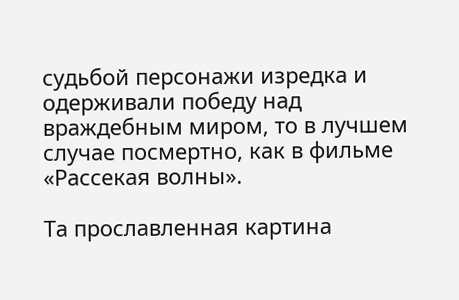судьбой персонажи изредка и одерживали победу над враждебным миром, то в лучшем случае посмертно, как в фильме «Рассекая волны».

Та прославленная картина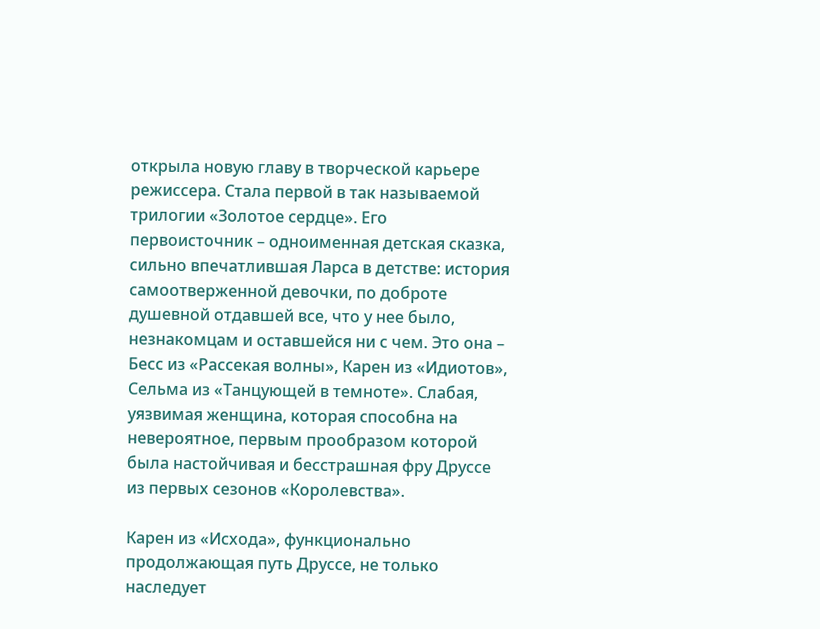открыла новую главу в творческой карьере режиссера. Стала первой в так называемой трилогии «Золотое сердце». Его первоисточник – одноименная детская сказка, сильно впечатлившая Ларса в детстве: история самоотверженной девочки, по доброте душевной отдавшей все, что у нее было, незнакомцам и оставшейся ни с чем. Это она – Бесс из «Рассекая волны», Карен из «Идиотов», Сельма из «Танцующей в темноте». Слабая, уязвимая женщина, которая способна на невероятное, первым прообразом которой была настойчивая и бесстрашная фру Друссе из первых сезонов «Королевства».

Карен из «Исхода», функционально продолжающая путь Друссе, не только наследует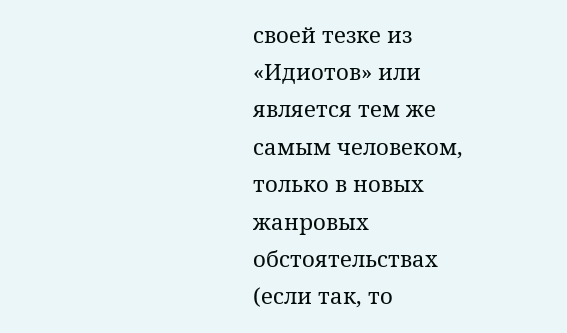своей тезке из «Идиотов» или является тем же самым человеком, только в новых жанровых обстоятельствах (если так, то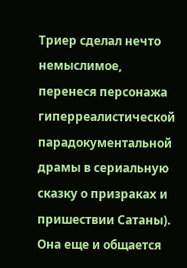Триер сделал нечто немыслимое, перенеся персонажа гиперреалистической парадокументальной драмы в сериальную сказку о призраках и пришествии Сатаны). Она еще и общается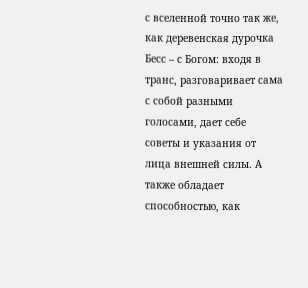с вселенной точно так же, как деревенская дурочка Бесс – с Богом: входя в транс, разговаривает сама с собой разными голосами, дает себе советы и указания от лица внешней силы. А также обладает способностью, как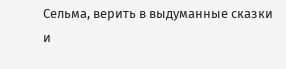Сельма, верить в выдуманные сказки и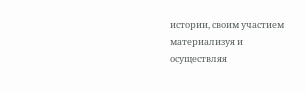истории, своим участием материализуя и осуществляя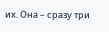их. Она – сразу три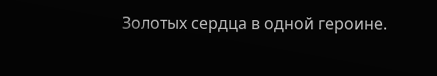Золотых сердца в одной героине.